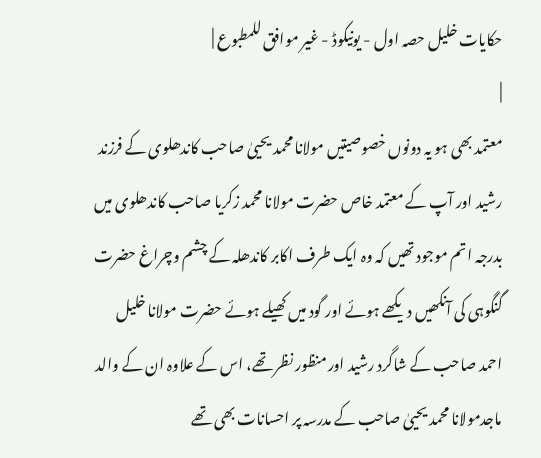حکایات خلیل حصہ اول - یونیکوڈ - غیر موافق للمطبوع |
|
معتمد بھی ہو یہ دونوں خصوصیتیں مولانا محمد یحییٰ صاحب کاندھلوی کے فرزند رشید اور آپ کے معتمد خاص حضرت مولانا محمد زکریا صاحب کاندھلوی میں بدرجہ اتم موجود تھیں کہ وہ ایک طرف اکابر کاندھلہ کے چشم وچراغ حضرت گنگوہی کی آنکھیں دیکھے ہوئے اور گود میں کھیلے ہوئے حضرت مولانا خلیل احمد صاحب کے شاگرد رشید اور منظور نظر تھے، اس کے علاوہ ان کے والد ماجدمولانا محمد یحییٰ صاحب کے مدرسہ پر احسانات بھی تھے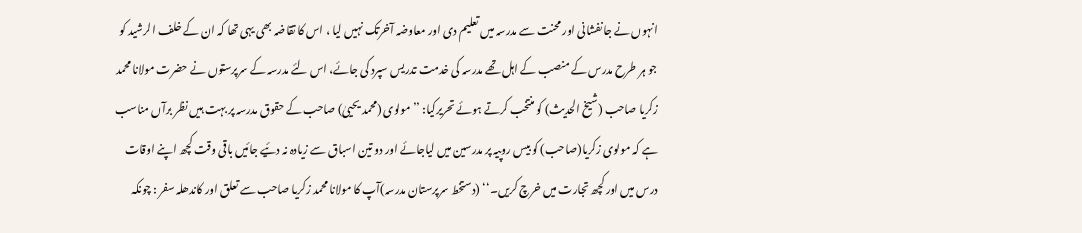انہوں نے جانفشانی اور محنت سے مدرسہ میں تعلیم دی اور معاوضہ آخرتک نہیں لیا ، اس کا تقاضہ بھی یہی تھا کہ ان کے خلف الرشید کو جو ہر طرح مدرس کے منصب کے اہل تھے مدرسہ کی خدمت تدریس سپرد کی جائے، اس لئے مدرسہ کے سرپرستوں نے حضرت مولانا محمد زکریا صاحب (شیخ الحدیث) کو منتخب کرتے ہوئے تحریرکیا: ’’مولوی (محمد یحییٰ) صاحب کے حقوق مدرسہ پر بہت ہیں نظر برآں مناسب ہے کہ مولوی زکریا(صاحب) کو بیس روپیہ پر مدرسین میں لیاجائے اور دو تین اسباق سے زیادہ نہ دئیے جائیں باقی وقت کچھ اپنے اوقات درس میں اور کچھ تجارت میں خرچ کریں۔‘‘ (دستخط سرپرستان مدرسہ)آپ کا مولانا محمد زکریا صاحب سے تعلق اور کاندھلہ سفر : چونکہ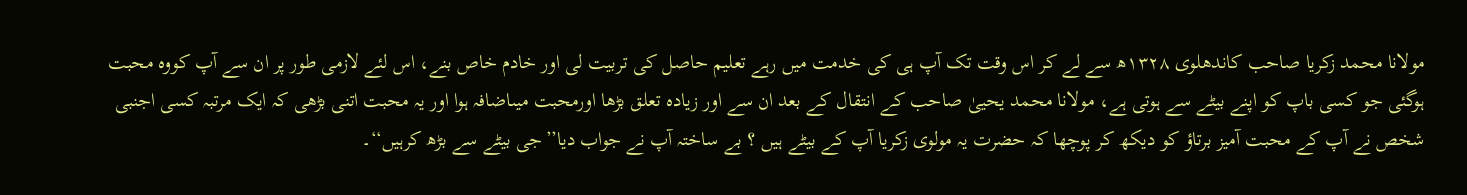مولانا محمد زکریا صاحب کاندھلوی ۱۳۲۸ھ سے لے کر اس وقت تک آپ ہی کی خدمت میں رہے تعلیم حاصل کی تربیت لی اور خادم خاص بنے، اس لئے لازمی طور پر ان سے آپ کووہ محبت ہوگئی جو کسی باپ کو اپنے بیٹے سے ہوتی ہے، مولانا محمد یحییٰ صاحب کے انتقال کے بعد ان سے اور زیادہ تعلق بڑھا اورمحبت میںاضافہ ہوا اور یہ محبت اتنی بڑھی کہ ایک مرتبہ کسی اجنبی شخص نے آپ کے محبت آمیز برتاؤ کو دیکھ کر پوچھا کہ حضرت یہ مولوی زکریا آپ کے بیٹے ہیں ؟ بے ساختہ آپ نے جواب دیا’’جی بیٹے سے بڑھ کرہیں‘‘۔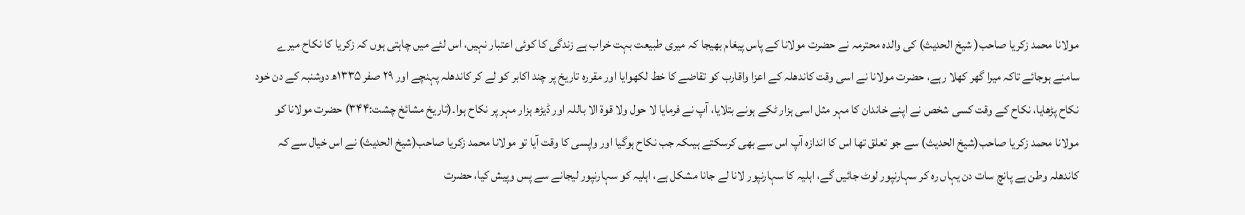مولانا محمد زکریا صاحب( شیخ الحدیث) کی والدہ محترمہ نے حضرت مولانا کے پاس پیغام بھیجا کہ میری طبیعت بہت خراب ہے زندگی کا کوئی اعتبار نہیں، اس لئے میں چاہتی ہوں کہ زکریا کا نکاح میرے سامنے ہوجائے تاکہ میرا گھر کھلا رہے، حضرت مولانا نے اسی وقت کاندھلہ کے اعزا واقارب کو تقاضے کا خط لکھوایا اور مقررہ تاریخ پر چند اکابر کو لے کر کاندھلہ پہنچے اور ۲۹ صفر ۱۳۳۵ھ دوشنبہ کے دن خود نکاح پڑھایا، نکاح کے وقت کسی شخص نے اپنے خاندان کا مہر مثل اسی ہزار ٹکے ہونے بتلایا، آپ نے فرمایا لا حول ولا قوۃ الا باللہ اور ڈیڑھ ہزار مہر پر نکاح ہوا۔(تاریخ مشائخ چشت:۳۴۴) حضرت مولانا کو مولانا محمد زکریا صاحب(شیخ الحدیث) سے جو تعلق تھا اس کا اندازہ آپ اس سے بھی کرسکتے ہیںکہ جب نکاح ہوگیا اور واپسی کا وقت آیا تو مولانا محمد زکریا صاحب(شیخ الحدیث) نے اس خیال سے کہ کاندھلہ وطن ہے پانچ سات دن یہاں رہ کر سہارنپور لوٹ جائیں گے، اہلیہ کا سہارنپور لانا لے جانا مشکل ہے، اہلیہ کو سہارنپور لیجانے سے پس وپیش کیا، حضرت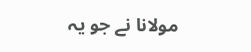مولانا نے جو یہ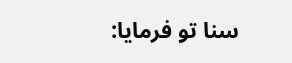سنا تو فرمایا: